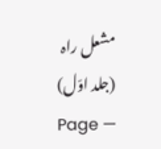مشعل راہ (جلد اوّل) — Page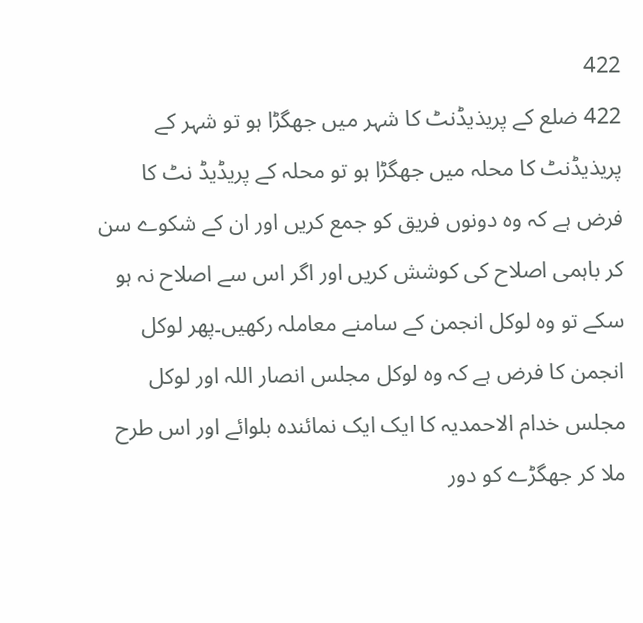422
422 ضلع کے پریذیڈنٹ کا شہر میں جھگڑا ہو تو شہر کے پریذیڈنٹ کا محلہ میں جھگڑا ہو تو محلہ کے پریڈیڈ نٹ کا فرض ہے کہ وہ دونوں فریق کو جمع کریں اور ان کے شکوے سن کر باہمی اصلاح کی کوشش کریں اور اگر اس سے اصلاح نہ ہو سکے تو وہ لوکل انجمن کے سامنے معاملہ رکھیں۔پھر لوکل انجمن کا فرض ہے کہ وہ لوکل مجلس انصار اللہ اور لوکل مجلس خدام الاحمدیہ کا ایک ایک نمائندہ بلوائے اور اس طرح ملا کر جھگڑے کو دور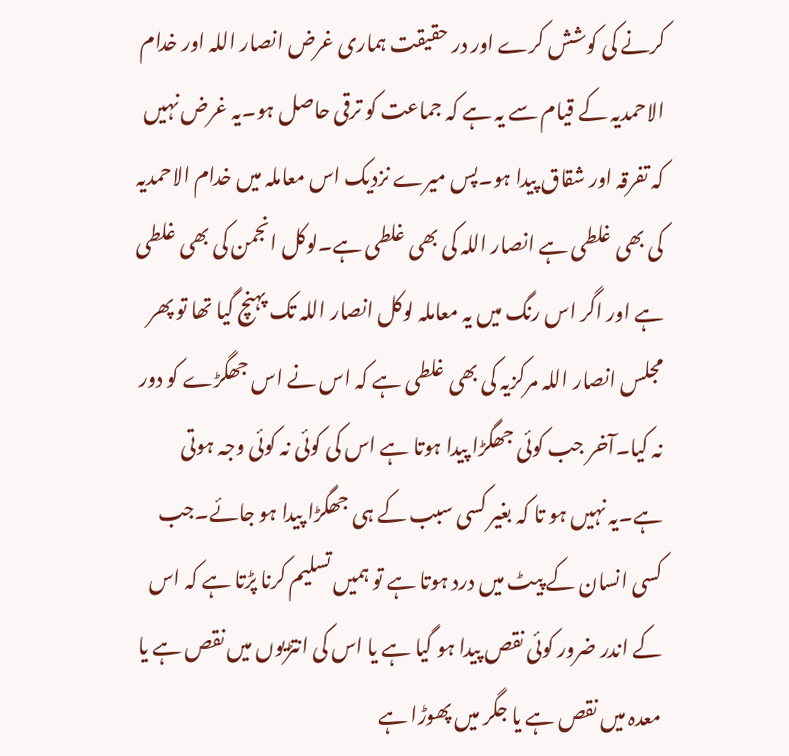کرنے کی کوشش کرے اور در حقیقت ہماری غرض انصار اللہ اور خدام الاحمدیہ کے قیام سے یہ ہے کہ جماعت کو ترقی حاصل ہو۔یہ غرض نہیں کہ تفرقہ اور شقاق پیدا ہو۔پس میرے نزدیک اس معاملہ میں خدام الاحمدیہ کی بھی غلطی ہے انصار اللہ کی بھی غلطی ہے۔لوکل انجمن کی بھی غلطی ہے اور اگر اس رنگ میں یہ معاملہ لوکل انصار اللہ تک پہنچ گیا تھا تو پھر مجلس انصار اللہ مرکزیہ کی بھی غلطی ہے کہ اس نے اس جھگڑے کو دور نہ کیا۔آخر جب کوئی جھگڑا پیدا ہوتا ہے اس کی کوئی نہ کوئی وجہ ہوتی ہے۔یہ نہیں ہو تا کہ بغیر کسی سبب کے ہی جھگڑا پیدا ہو جائے۔جب کسی انسان کے پیٹ میں درد ہوتا ہے تو ہمیں تسلیم کرنا پڑتا ہے کہ اس کے اندر ضرور کوئی نقص پیدا ہو گیا ہے یا اس کی انتڑیوں میں نقص ہے یا معدہ میں نقص ہے یا جگر میں پھوڑا ہے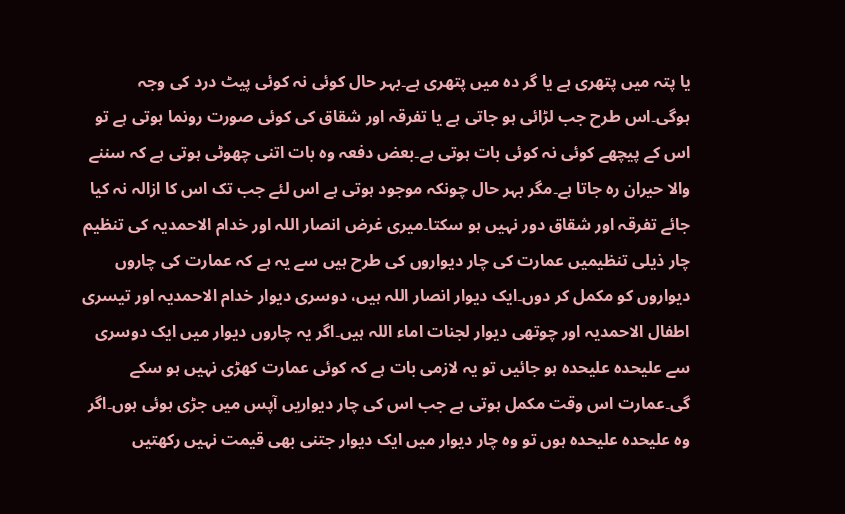یا پتہ میں پتھری ہے یا گر دہ میں پتھری ہے۔بہر حال کوئی نہ کوئی پیٹ درد کی وجہ ہوگی۔اس طرح جب لڑائی ہو جاتی ہے یا تفرقہ اور شقاق کی کوئی صورت رونما ہوتی ہے تو اس کے پیچھے کوئی نہ کوئی بات ہوتی ہے۔بعض دفعہ وہ بات اتنی چھوٹی ہوتی ہے کہ سننے والا حیران رہ جاتا ہے۔مگر بہر حال چونکہ موجود ہوتی ہے اس لئے جب تک اس کا ازالہ نہ کیا جائے تفرقہ اور شقاق دور نہیں ہو سکتا۔میری غرض انصار اللہ اور خدام الاحمدیہ کی تنظیم چار ذیلی تنظیمیں عمارت کی چار دیواروں کی طرح ہیں سے یہ ہے کہ عمارت کی چاروں دیواروں کو مکمل کر دوں۔ایک دیوار انصار اللہ ہیں، دوسری دیوار خدام الاحمدیہ اور تیسری اطفال الاحمدیہ اور چوتھی دیوار لجنات اماء اللہ ہیں۔اگر یہ چاروں دیوار میں ایک دوسری سے علیحدہ علیحدہ ہو جائیں تو یہ لازمی بات ہے کہ کوئی عمارت کھڑی نہیں ہو سکے گی۔عمارت اس وقت مکمل ہوتی ہے جب اس کی چار دیواریں آپس میں جڑی ہوئی ہوں۔اگر وہ علیحدہ علیحدہ ہوں تو وہ چار دیوار میں ایک دیوار جتنی بھی قیمت نہیں رکھتیں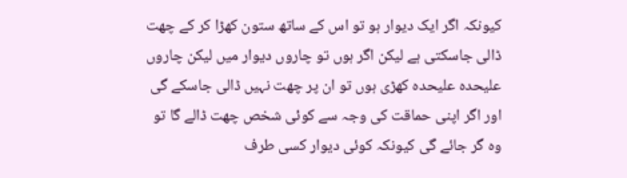کیونکہ اگر ایک دیوار ہو تو اس کے ساتھ ستون کھڑا کر کے چھت ڈالی جاسکتی ہے لیکن اگر ہوں تو چاروں دیوار میں لیکن چاروں علیحدہ علیحدہ کھڑی ہوں تو ان پر چھت نہیں ڈالی جاسکے گی اور اگر اپنی حماقت کی وجہ سے کوئی شخص چھت ڈالے گا تو وہ گر جائے گی کیونکہ کوئی دیوار کسی طرف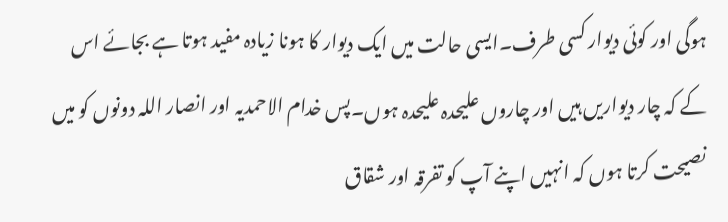ہوگی اور کوئی دیوار کسی طرف۔ایسی حالت میں ایک دیوار کا ہونا زیادہ مفید ہوتا ہے بجائے اس کے کہ چار دیواریں ہیں اور چاروں علیحدہ علیحدہ ہوں۔پس خدام الاحمدیہ اور انصار اللہ دونوں کو میں نصیحت کرتا ہوں کہ انہیں اپنے آپ کو تفرقہ اور شقاق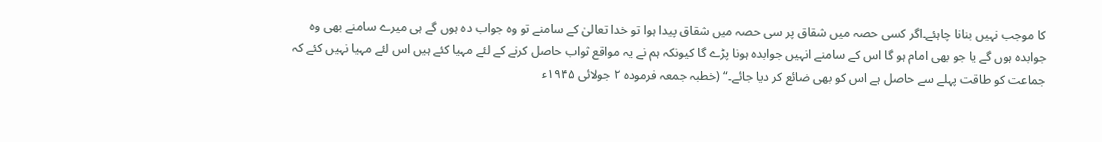کا موجب نہیں بنانا چاہئے۔اگر کسی حصہ میں شقاق پر سی حصہ میں شقاق پیدا ہوا تو خدا تعالیٰ کے سامنے تو وہ جواب دہ ہوں گے ہی میرے سامنے بھی وہ جوابدہ ہوں گے یا جو بھی امام ہو گا اس کے سامنے انہیں جوابدہ ہونا پڑے گا کیونکہ ہم نے یہ مواقع ثواب حاصل کرنے کے لئے مہیا کئے ہیں اس لئے مہیا نہیں کئے کہ جماعت کو طاقت پہلے سے حاصل ہے اس کو بھی ضائع کر دیا جائے۔“ (خطبہ جمعہ فرموده ۲ جولائی ۱۹۴۵ء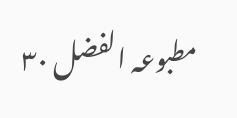مطبوعہ الفضل ۳۰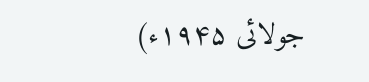جولائی ۱۹۴۵ء)